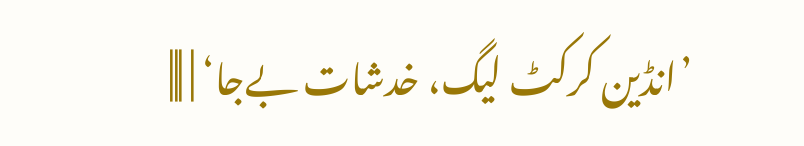’انڈین کرکٹ لیگ، خدشات بےجا‘ | |||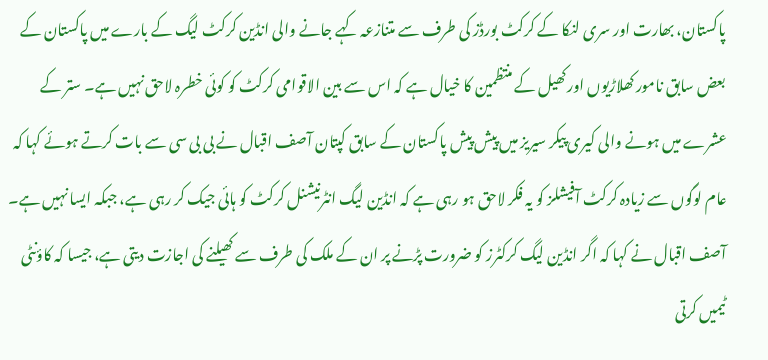پاکستان، بھارت اور سری لنکا کے کرکٹ بورڈز کی طرف سے متنازعہ کہے جانے والی انڈین کرکٹ لیگ کے بارے میں پاکستان کے بعض سابق نامور کھلاڑیوں اور کھیل کے منتظمین کا خیال ہے کہ اس سے بین الاقوامی کرکٹ کو کوئی خطرہ لاحق نہیں ہے۔ ستر کے عشرے میں ہونے والی کیری پیکر سیریز میں پیش پیش پاکستان کے سابق کپتان آصف اقبال نے بی بی سی سے بات کرتے ہوئے کہا کہ عام لوگوں سے زیادہ کرکٹ آفیشلز کو یہ فکر لاحق ہو رہی ہے کہ انڈین لیگ انٹرنیشنل کرکٹ کو ہائی جیک کر رہی ہے، جبکہ ایسا نہیں ہے۔ آصف اقبال نے کہا کہ اگر انڈین لیگ کرکٹرز کو ضرورت پڑنے پر ان کے ملک کی طرف سے کھیلنے کی اجازت دیتی ہے، جیسا کہ کاؤنٹی ٹیمیں کرتی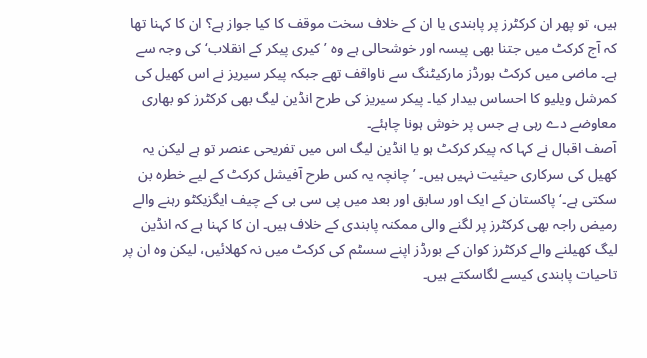ہیں، تو پھر ان کرکٹرز پر پابندی یا ان کے خلاف سخت موقف کا کیا جواز ہے؟ ان کا کہنا تھا کہ آج کرکٹ میں جتنا بھی پیسہ اور خوشحالی ہے وہ ’کیری پیکر کے انقلاب‘ کی وجہ سے ہے۔ ماضی میں کرکٹ بورڈز مارکیٹنگ سے ناواقف تھے جبکہ پیکر سیریز نے اس کھیل کی کمرشل ویلیو کا احساس بیدار کیا۔ پیکر سیریز کی طرح انڈین لیگ بھی کرکٹرز کو بھاری معاوضے دے رہی ہے جس پر خوش ہونا چاہئے۔
آصف اقبال نے کہا کہ پیکر کرکٹ ہو یا انڈین لیگ اس میں تفریحی عنصر تو ہے لیکن یہ کھیل کی سرکاری حیثیت نہیں ہیں۔ ’چانچہ یہ کس طرح آفیشل کرکٹ کے لیے خطرہ بن سکتی ہے۔‘ پاکستان کے ایک اور سابق اور بعد میں پی سی بی کے چیف ایگزیکٹو رہنے والے رمیض راجہ بھی کرکٹرز پر لگنے والی ممکنہ پابندی کے خلاف ہیں۔ ان کا کہنا ہے کہ انڈین لیگ کھیلنے والے کرکٹرز کوان کے بورڈز اپنے سسٹم کی کرکٹ میں نہ کھلائیں، لیکن وہ ان پر تاحیات پابندی کیسے لگاسکتے ہیں۔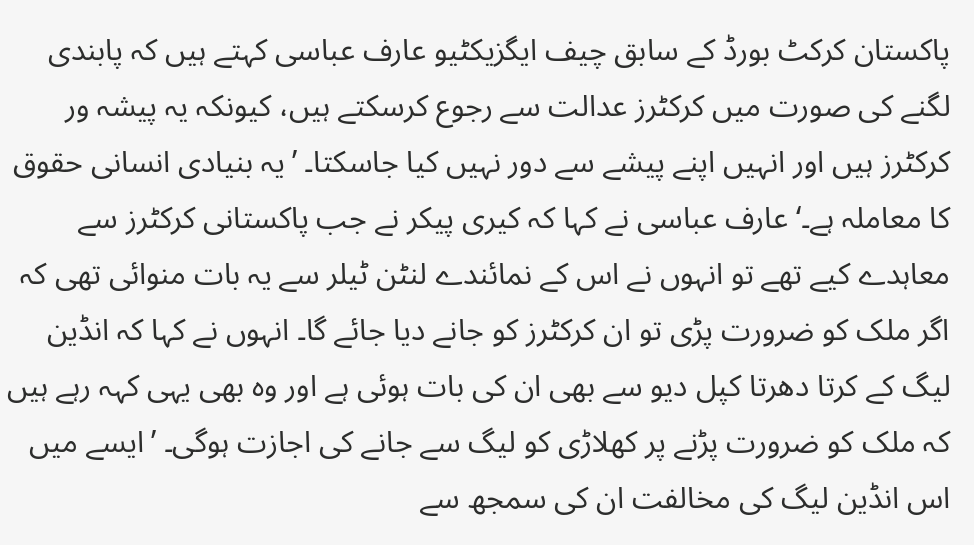پاکستان کرکٹ بورڈ کے سابق چیف ایگزیکٹیو عارف عباسی کہتے ہیں کہ پابندی لگنے کی صورت میں کرکٹرز عدالت سے رجوع کرسکتے ہیں، کیونکہ یہ پیشہ ور کرکٹرز ہیں اور انہیں اپنے پیشے سے دور نہیں کیا جاسکتا۔ ’یہ بنیادی انسانی حقوق کا معاملہ ہے۔‘ عارف عباسی نے کہا کہ کیری پیکر نے جب پاکستانی کرکٹرز سے معاہدے کیے تھے تو انہوں نے اس کے نمائندے لنٹن ٹیلر سے یہ بات منوائی تھی کہ اگر ملک کو ضرورت پڑی تو ان کرکٹرز کو جانے دیا جائے گا۔ انہوں نے کہا کہ انڈین لیگ کے کرتا دھرتا کپل دیو سے بھی ان کی بات ہوئی ہے اور وہ بھی یہی کہہ رہے ہیں کہ ملک کو ضرورت پڑنے پر کھلاڑی کو لیگ سے جانے کی اجازت ہوگی۔ ’ایسے میں اس انڈین لیگ کی مخالفت ان کی سمجھ سے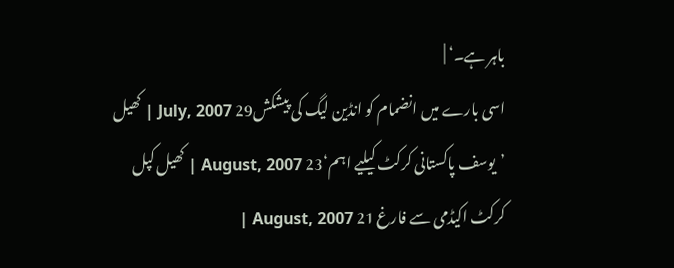باہر ہے۔‘ |
اسی بارے میں انضمام کو انڈین لیگ کی پیشکش29 July, 2007 | کھیل ’یوسف پاکستانی کرکٹ کیلیے اہم‘23 August, 2007 | کھیل کپل کرکٹ اکیڈمی سے فارغ 21 August, 2007 |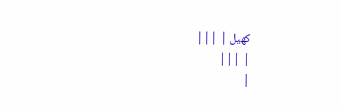کھیل | |||
| |||
|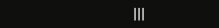|||